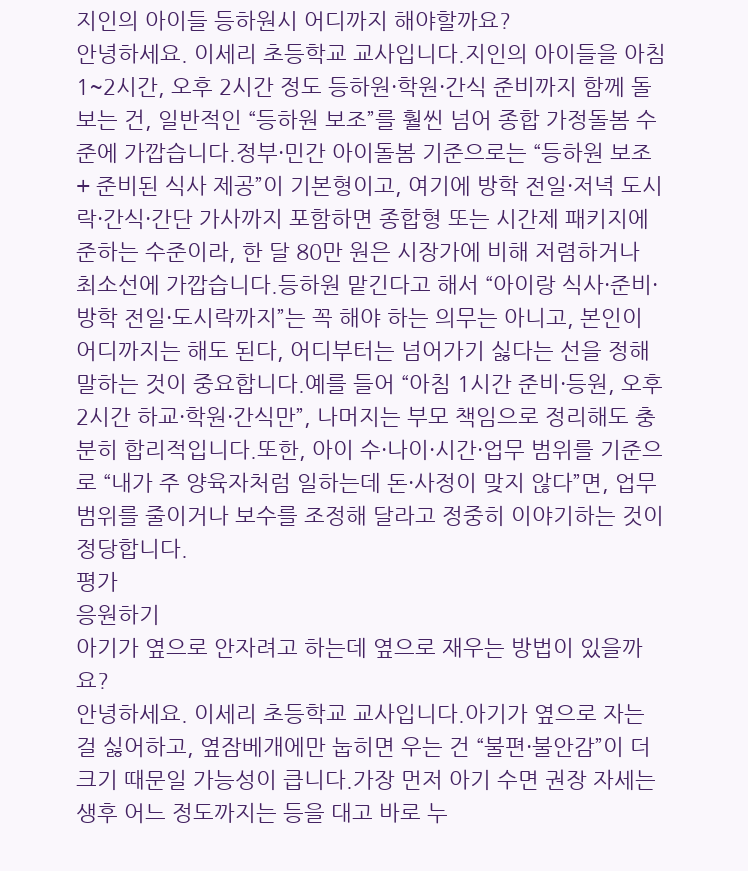지인의 아이들 등하원시 어디까지 해야할까요?
안녕하세요. 이세리 초등학교 교사입니다.지인의 아이들을 아침 1~2시간, 오후 2시간 정도 등하원·학원·간식 준비까지 함께 돌보는 건, 일반적인 “등하원 보조”를 훨씬 넘어 종합 가정돌봄 수준에 가깝습니다.정부·민간 아이돌봄 기준으로는 “등하원 보조 + 준비된 식사 제공”이 기본형이고, 여기에 방학 전일·저녁 도시락·간식·간단 가사까지 포함하면 종합형 또는 시간제 패키지에 준하는 수준이라, 한 달 80만 원은 시장가에 비해 저렴하거나 최소선에 가깝습니다.등하원 맡긴다고 해서 “아이랑 식사·준비·방학 전일·도시락까지”는 꼭 해야 하는 의무는 아니고, 본인이 어디까지는 해도 된다, 어디부터는 넘어가기 싫다는 선을 정해 말하는 것이 중요합니다.예를 들어 “아침 1시간 준비·등원, 오후 2시간 하교·학원·간식만”, 나머지는 부모 책임으로 정리해도 충분히 합리적입니다.또한, 아이 수·나이·시간·업무 범위를 기준으로 “내가 주 양육자처럼 일하는데 돈·사정이 맞지 않다”면, 업무 범위를 줄이거나 보수를 조정해 달라고 정중히 이야기하는 것이 정당합니다.
평가
응원하기
아기가 옆으로 안자려고 하는데 옆으로 재우는 방법이 있을까요?
안녕하세요. 이세리 초등학교 교사입니다.아기가 옆으로 자는 걸 싫어하고, 옆잠베개에만 눕히면 우는 건 “불편·불안감”이 더 크기 때문일 가능성이 큽니다.가장 먼저 아기 수면 권장 자세는 생후 어느 정도까지는 등을 대고 바로 누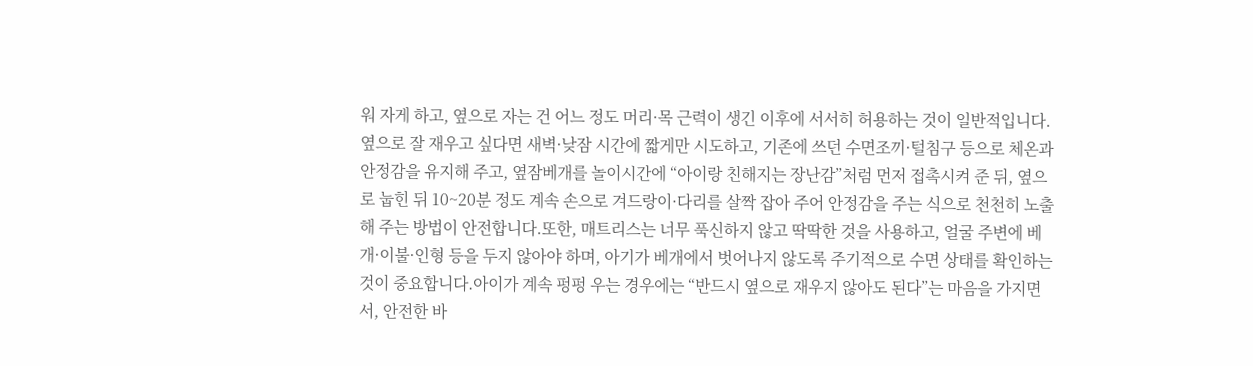워 자게 하고, 옆으로 자는 건 어느 정도 머리·목 근력이 생긴 이후에 서서히 허용하는 것이 일반적입니다.옆으로 잘 재우고 싶다면 새벽·낮잠 시간에 짧게만 시도하고, 기존에 쓰던 수면조끼·털침구 등으로 체온과 안정감을 유지해 주고, 옆잠베개를 놀이시간에 “아이랑 친해지는 장난감”처럼 먼저 접촉시켜 준 뒤, 옆으로 눕힌 뒤 10~20분 정도 계속 손으로 겨드랑이·다리를 살짝 잡아 주어 안정감을 주는 식으로 천천히 노출해 주는 방법이 안전합니다.또한, 매트리스는 너무 푹신하지 않고 딱딱한 것을 사용하고, 얼굴 주변에 베개·이불·인형 등을 두지 않아야 하며, 아기가 베개에서 벗어나지 않도록 주기적으로 수면 상태를 확인하는 것이 중요합니다.아이가 계속 펑펑 우는 경우에는 “반드시 옆으로 재우지 않아도 된다”는 마음을 가지면서, 안전한 바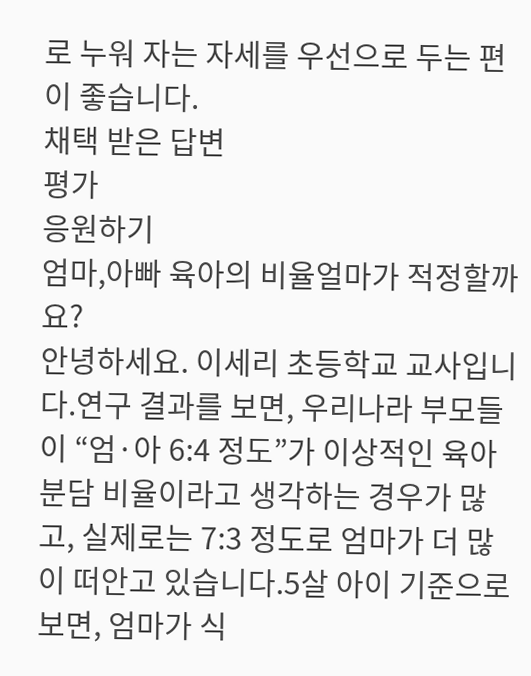로 누워 자는 자세를 우선으로 두는 편이 좋습니다.
채택 받은 답변
평가
응원하기
엄마,아빠 육아의 비율얼마가 적정할까요?
안녕하세요. 이세리 초등학교 교사입니다.연구 결과를 보면, 우리나라 부모들이 “엄·아 6:4 정도”가 이상적인 육아 분담 비율이라고 생각하는 경우가 많고, 실제로는 7:3 정도로 엄마가 더 많이 떠안고 있습니다.5살 아이 기준으로 보면, 엄마가 식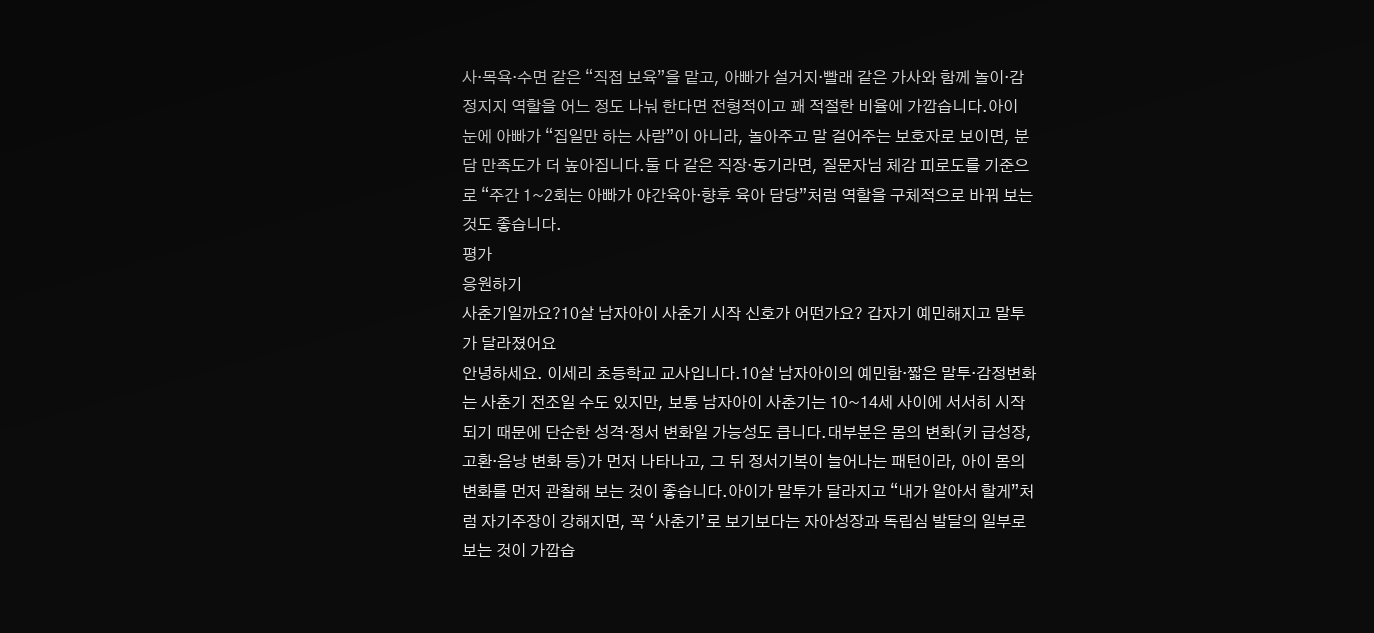사·목욕·수면 같은 “직접 보육”을 맡고, 아빠가 설거지·빨래 같은 가사와 함께 놀이·감정지지 역할을 어느 정도 나눠 한다면 전형적이고 꽤 적절한 비율에 가깝습니다.아이 눈에 아빠가 “집일만 하는 사람”이 아니라, 놀아주고 말 걸어주는 보호자로 보이면, 분담 만족도가 더 높아집니다.둘 다 같은 직장·동기라면, 질문자님 체감 피로도를 기준으로 “주간 1~2회는 아빠가 야간육아·향후 육아 담당”처럼 역할을 구체적으로 바꿔 보는 것도 좋습니다.
평가
응원하기
사춘기일까요?10살 남자아이 사춘기 시작 신호가 어떤가요? 갑자기 예민해지고 말투가 달라졌어요
안녕하세요. 이세리 초등학교 교사입니다.10살 남자아이의 예민함·짧은 말투·감정변화는 사춘기 전조일 수도 있지만, 보통 남자아이 사춘기는 10~14세 사이에 서서히 시작되기 때문에 단순한 성격·정서 변화일 가능성도 큽니다.대부분은 몸의 변화(키 급성장, 고환·음낭 변화 등)가 먼저 나타나고, 그 뒤 정서기복이 늘어나는 패턴이라, 아이 몸의 변화를 먼저 관찰해 보는 것이 좋습니다.아이가 말투가 달라지고 “내가 알아서 할게”처럼 자기주장이 강해지면, 꼭 ‘사춘기’로 보기보다는 자아성장과 독립심 발달의 일부로 보는 것이 가깝습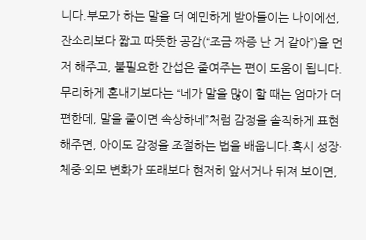니다.부모가 하는 말을 더 예민하게 받아들이는 나이에선, 잔소리보다 짧고 따뜻한 공감(“조금 짜증 난 거 같아”)을 먼저 해주고, 불필요한 간섭은 줄여주는 편이 도움이 됩니다.무리하게 혼내기보다는 “네가 말을 많이 할 때는 엄마가 더 편한데, 말을 줄이면 속상하네”처럼 감정을 솔직하게 표현해주면, 아이도 감정을 조절하는 법을 배웁니다.혹시 성장·체중·외모 변화가 또래보다 현저히 앞서거나 뒤져 보이면,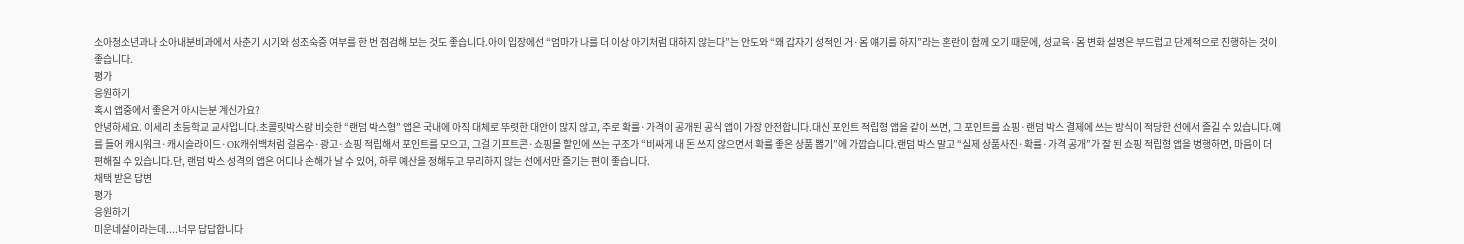소아청소년과나 소아내분비과에서 사춘기 시기와 성조숙증 여부를 한 번 점검해 보는 것도 좋습니다.아이 입장에선 “엄마가 나를 더 이상 아기처럼 대하지 않는다”는 안도와 “왜 갑자기 성적인 거·몸 얘기를 하지”라는 혼란이 함께 오기 때문에, 성교육·몸 변화 설명은 부드럽고 단계적으로 진행하는 것이 좋습니다.
평가
응원하기
혹시 앱중에서 좋은거 아시는분 계신가요?
안녕하세요. 이세리 초등학교 교사입니다.초콜릿박스랑 비슷한 “랜덤 박스형” 앱은 국내에 아직 대체로 뚜렷한 대안이 많지 않고, 주로 확률·가격이 공개된 공식 앱이 가장 안전합니다.대신 포인트 적립형 앱을 같이 쓰면, 그 포인트를 쇼핑·랜덤 박스 결제에 쓰는 방식이 적당한 선에서 즐길 수 있습니다.예를 들어 캐시워크·캐시슬라이드·OK캐쉬백처럼 걸음수·광고·쇼핑 적립해서 포인트를 모으고, 그걸 기프트콘·쇼핑몰 할인에 쓰는 구조가 “비싸게 내 돈 쓰지 않으면서 확률 좋은 상품 뽑기”에 가깝습니다.랜덤 박스 말고 “실제 상품사진·확률·가격 공개”가 잘 된 쇼핑 적립형 앱을 병행하면, 마음이 더 편해질 수 있습니다.단, 랜덤 박스 성격의 앱은 어디나 손해가 날 수 있어, 하루 예산을 정해두고 무리하지 않는 선에서만 즐기는 편이 좋습니다.
채택 받은 답변
평가
응원하기
미운네살이라는데....너무 답답합니다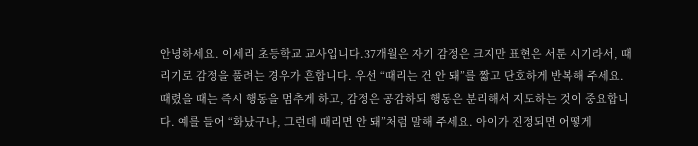안녕하세요. 이세리 초등학교 교사입니다.37개월은 자기 감정은 크지만 표현은 서툰 시기라서, 때리기로 감정을 풀려는 경우가 흔합니다. 우선 “때리는 건 안 돼”를 짧고 단호하게 반복해 주세요. 때렸을 때는 즉시 행동을 멈추게 하고, 감정은 공감하되 행동은 분리해서 지도하는 것이 중요합니다. 예를 들어 “화났구나, 그런데 때리면 안 돼”처럼 말해 주세요. 아이가 진정되면 어떻게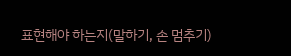표현해야 하는지(말하기, 손 멈추기)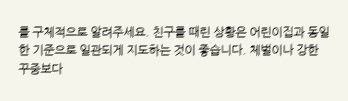를 구체적으로 알려주세요. 친구를 때린 상황은 어린이집과 동일한 기준으로 일관되게 지도하는 것이 좋습니다. 체벌이나 강한 꾸중보다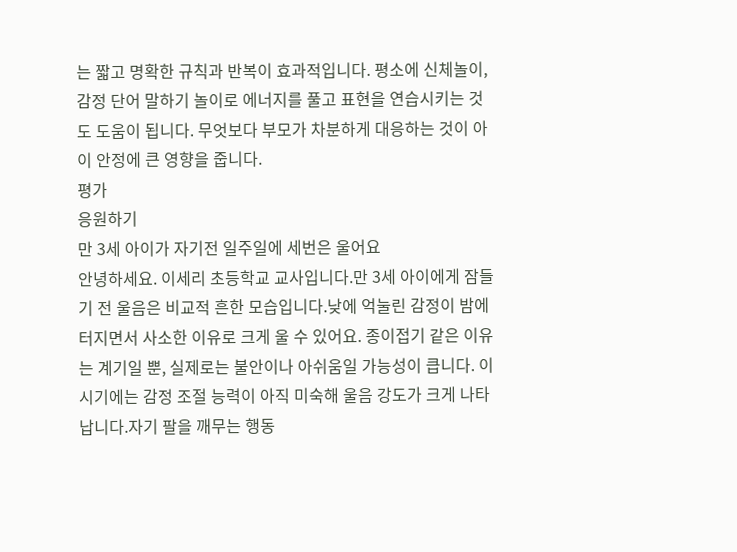는 짧고 명확한 규칙과 반복이 효과적입니다. 평소에 신체놀이, 감정 단어 말하기 놀이로 에너지를 풀고 표현을 연습시키는 것도 도움이 됩니다. 무엇보다 부모가 차분하게 대응하는 것이 아이 안정에 큰 영향을 줍니다.
평가
응원하기
만 3세 아이가 자기전 일주일에 세번은 울어요
안녕하세요. 이세리 초등학교 교사입니다.만 3세 아이에게 잠들기 전 울음은 비교적 흔한 모습입니다.낮에 억눌린 감정이 밤에 터지면서 사소한 이유로 크게 울 수 있어요. 종이접기 같은 이유는 계기일 뿐, 실제로는 불안이나 아쉬움일 가능성이 큽니다. 이 시기에는 감정 조절 능력이 아직 미숙해 울음 강도가 크게 나타납니다.자기 팔을 깨무는 행동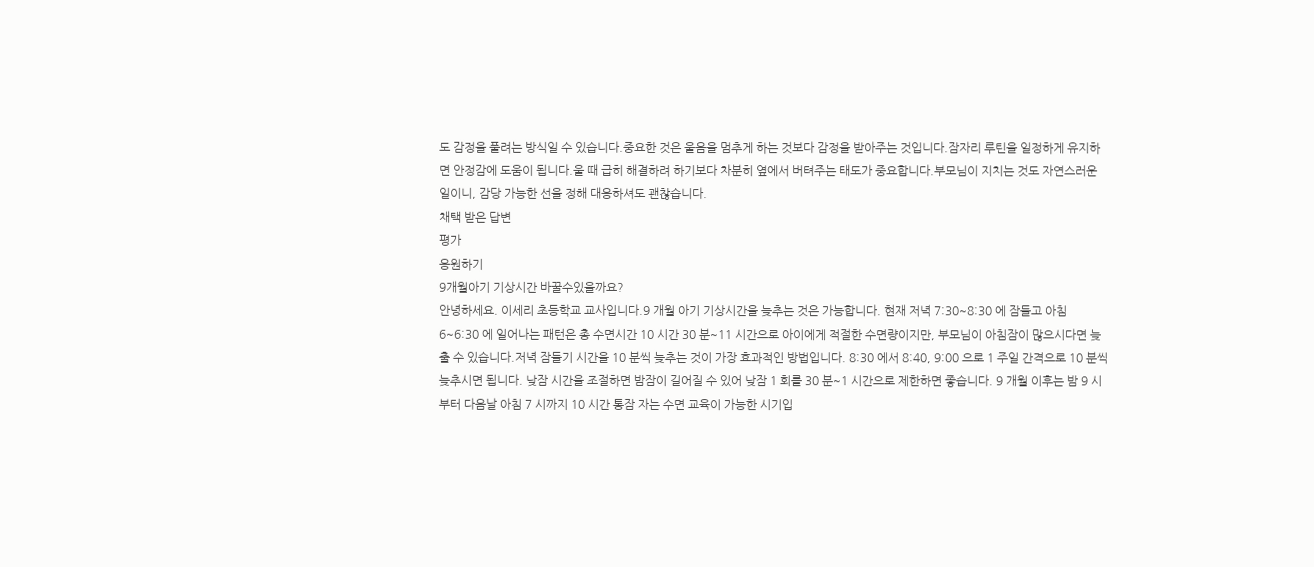도 감정을 풀려는 방식일 수 있습니다.중요한 것은 울음을 멈추게 하는 것보다 감정을 받아주는 것입니다.잠자리 루틴을 일정하게 유지하면 안정감에 도움이 됩니다.울 때 급히 해결하려 하기보다 차분히 옆에서 버텨주는 태도가 중요합니다.부모님이 지치는 것도 자연스러운 일이니, 감당 가능한 선을 정해 대응하셔도 괜찮습니다.
채택 받은 답변
평가
응원하기
9개월아기 기상시간 바꿀수있을까요?
안녕하세요. 이세리 초등학교 교사입니다.9 개월 아기 기상시간을 늦추는 것은 가능합니다. 현재 저녁 7:30~8:30 에 잠들고 아침 6~6:30 에 일어나는 패턴은 총 수면시간 10 시간 30 분~11 시간으로 아이에게 적절한 수면량이지만, 부모님이 아침잠이 많으시다면 늦출 수 있습니다.저녁 잠들기 시간을 10 분씩 늦추는 것이 가장 효과적인 방법입니다. 8:30 에서 8:40, 9:00 으로 1 주일 간격으로 10 분씩 늦추시면 됩니다. 낮잠 시간을 조절하면 밤잠이 길어질 수 있어 낮잠 1 회를 30 분~1 시간으로 제한하면 좋습니다. 9 개월 이후는 밤 9 시부터 다음날 아침 7 시까지 10 시간 통잠 자는 수면 교육이 가능한 시기입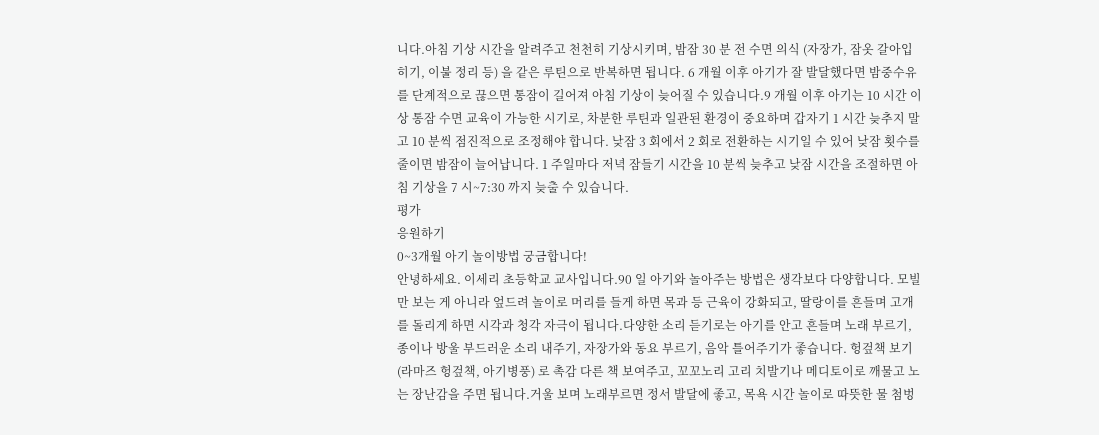니다.아침 기상 시간을 알려주고 천천히 기상시키며, 밤잠 30 분 전 수면 의식 (자장가, 잠옷 갈아입히기, 이불 정리 등) 을 같은 루틴으로 반복하면 됩니다. 6 개월 이후 아기가 잘 발달했다면 밤중수유를 단계적으로 끊으면 통잠이 길어져 아침 기상이 늦어질 수 있습니다.9 개월 이후 아기는 10 시간 이상 통잠 수면 교육이 가능한 시기로, 차분한 루틴과 일관된 환경이 중요하며 갑자기 1 시간 늦추지 말고 10 분씩 점진적으로 조정해야 합니다. 낮잠 3 회에서 2 회로 전환하는 시기일 수 있어 낮잠 횟수를 줄이면 밤잠이 늘어납니다. 1 주일마다 저녁 잠들기 시간을 10 분씩 늦추고 낮잠 시간을 조절하면 아침 기상을 7 시~7:30 까지 늦출 수 있습니다.
평가
응원하기
0~3개월 아기 놀이방법 궁금합니다!
안녕하세요. 이세리 초등학교 교사입니다.90 일 아기와 놀아주는 방법은 생각보다 다양합니다. 모빌만 보는 게 아니라 엎드려 놀이로 머리를 들게 하면 목과 등 근육이 강화되고, 딸랑이를 흔들며 고개를 돌리게 하면 시각과 청각 자극이 됩니다.다양한 소리 듣기로는 아기를 안고 흔들며 노래 부르기, 종이나 방울 부드러운 소리 내주기, 자장가와 동요 부르기, 음악 틀어주기가 좋습니다. 헝겊책 보기 (라마즈 헝겊책, 아기병풍) 로 촉감 다른 책 보여주고, 꼬꼬노리 고리 치발기나 메디토이로 깨물고 노는 장난감을 주면 됩니다.거울 보며 노래부르면 정서 발달에 좋고, 목욕 시간 놀이로 따뜻한 물 첨벙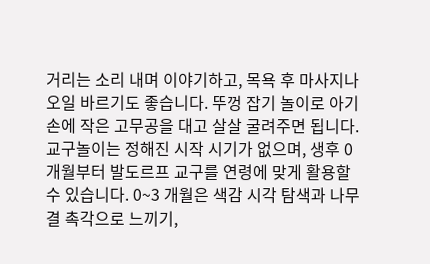거리는 소리 내며 이야기하고, 목욕 후 마사지나 오일 바르기도 좋습니다. 뚜껑 잡기 놀이로 아기 손에 작은 고무공을 대고 살살 굴려주면 됩니다.교구놀이는 정해진 시작 시기가 없으며, 생후 0 개월부터 발도르프 교구를 연령에 맞게 활용할 수 있습니다. 0~3 개월은 색감 시각 탐색과 나무 결 촉각으로 느끼기,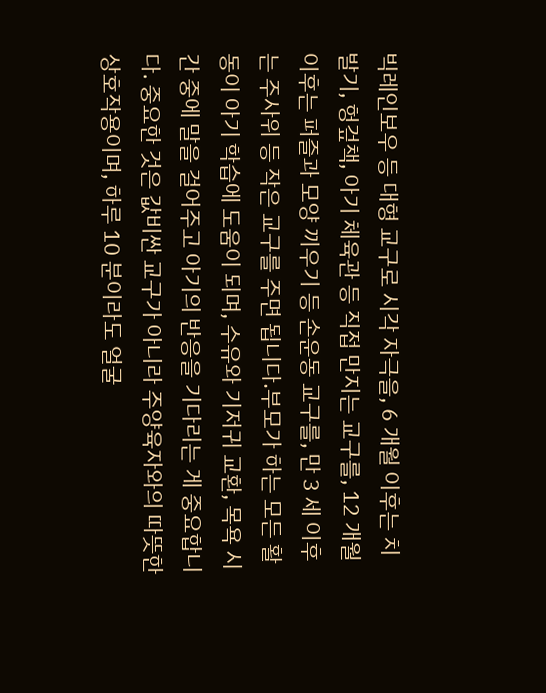빅레인보우 등 대형 교구로 시각 자극을, 6 개월 이후는 치발기, 헝겊책, 아기 체육관 등 직접 만지는 교구를, 12 개월 이후는 퍼즐과 모양 끼우기 등 손운동 교구를, 만 3 세 이후는 주사위 등 작은 교구를 주면 됩니다.부모가 하는 모든 활동이 아기 학습에 도움이 되며, 수유와 기저귀 교환, 목욕 시간 중에 말을 걸어주고 아기의 반응을 기다리는 게 중요합니다. 중요한 것은 값비싼 교구가 아니라 주양육자와의 따뜻한 상호작용이며, 하루 10 분이라도 얼굴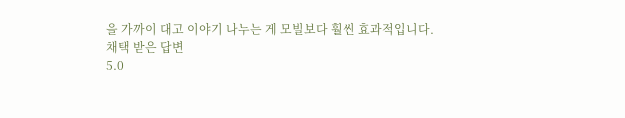을 가까이 대고 이야기 나누는 게 모빌보다 훨씬 효과적입니다.
채택 받은 답변
5.0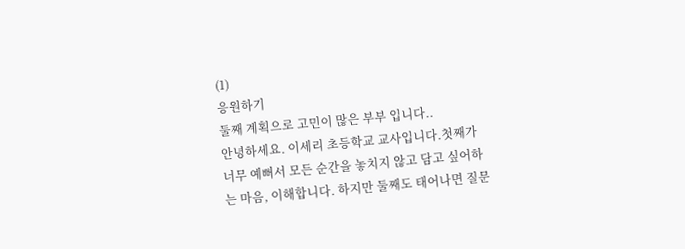(1)
응원하기
둘째 계획으로 고민이 많은 부부 입니다..
안녕하세요. 이세리 초등학교 교사입니다.첫째가 너무 예뻐서 모든 순간을 놓치지 않고 담고 싶어하는 마음, 이해합니다. 하지만 둘째도 태어나면 질문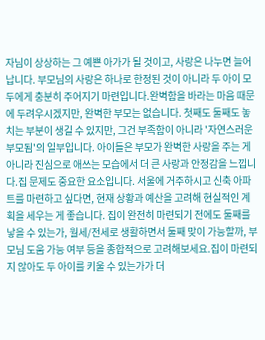자님이 상상하는 그 예쁜 아가가 될 것이고, 사랑은 나누면 늘어납니다. 부모님의 사랑은 하나로 한정된 것이 아니라 두 아이 모두에게 충분히 주어지기 마련입니다.완벽함을 바라는 마음 때문에 두려우시겠지만, 완벽한 부모는 없습니다. 첫째도 둘째도 놓치는 부분이 생길 수 있지만, 그건 부족함이 아니라 '자연스러운 부모됨'의 일부입니다. 아이들은 부모가 완벽한 사랑을 주는 게 아니라 진심으로 애쓰는 모습에서 더 큰 사랑과 안정감을 느낍니다.집 문제도 중요한 요소입니다. 서울에 거주하시고 신축 아파트를 마련하고 싶다면, 현재 상황과 예산을 고려해 현실적인 계획을 세우는 게 좋습니다. 집이 완전히 마련되기 전에도 둘째를 낳을 수 있는가, 월세/전세로 생활하면서 둘째 맞이 가능할까, 부모님 도움 가능 여부 등을 종합적으로 고려해보세요.집이 마련되지 않아도 두 아이를 키울 수 있는가가 더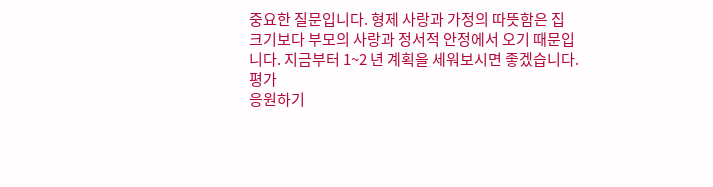중요한 질문입니다. 형제 사랑과 가정의 따뜻함은 집 크기보다 부모의 사랑과 정서적 안정에서 오기 때문입니다. 지금부터 1~2 년 계획을 세워보시면 좋겠습니다.
평가
응원하기